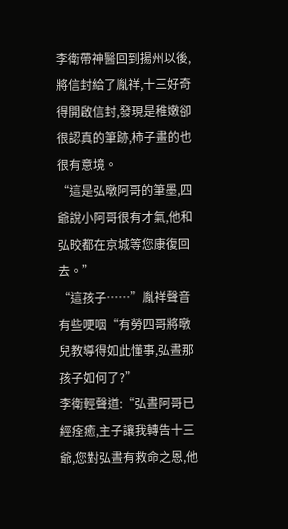李衛帶神醫回到揚州以後,將信封給了胤祥,十三好奇得開啟信封,發現是稚嫩卻很認真的筆跡,柿子畫的也很有意境。
“這是弘暾阿哥的筆墨,四爺說小阿哥很有才氣,他和弘晈都在京城等您康復回去。”
“這孩子……”胤祥聲音有些哽咽“有勞四哥將暾兒教導得如此懂事,弘晝那孩子如何了?”
李衛輕聲道:“弘晝阿哥已經痊癒,主子讓我轉告十三爺,您對弘晝有救命之恩,他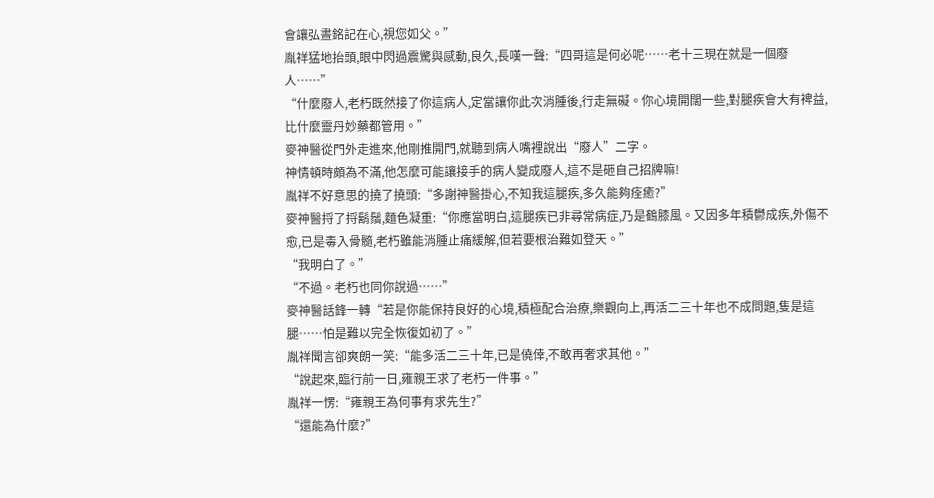會讓弘晝銘記在心,視您如父。”
胤祥猛地抬頭,眼中閃過震驚與感動,良久,長嘆一聲:“四哥這是何必呢……老十三現在就是一個廢人……”
“什麼廢人,老朽既然接了你這病人,定當讓你此次消腫後,行走無礙。你心境開闊一些,對腿疾會大有裨益,比什麼靈丹妙藥都管用。”
麥神醫從門外走進來,他剛推開門,就聽到病人嘴裡說出“廢人”二字。
神情頓時頗為不滿,他怎麼可能讓接手的病人變成廢人,這不是砸自己招牌嘛!
胤祥不好意思的撓了撓頭:“多謝神醫掛心,不知我這腿疾,多久能夠痊癒?”
麥神醫捋了捋鬍鬚,麵色凝重:“你應當明白,這腿疾已非尋常病症,乃是鶴膝風。又因多年積鬱成疾,外傷不愈,已是毒入骨髓,老朽雖能消腫止痛緩解,但若要根治難如登天。”
“我明白了。”
“不過。老朽也同你說過……”
麥神醫話鋒一轉“若是你能保持良好的心境,積極配合治療,樂觀向上,再活二三十年也不成問題,隻是這腿……怕是難以完全恢復如初了。”
胤祥聞言卻爽朗一笑:“能多活二三十年,已是僥倖,不敢再奢求其他。”
“說起來,臨行前一日,雍親王求了老朽一件事。”
胤祥一愣:“雍親王為何事有求先生?”
“還能為什麼?”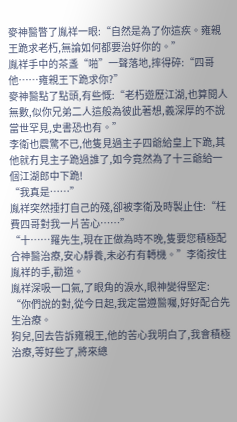麥神醫瞥了胤祥一眼:“自然是為了你這疾。雍親王跪求老朽,無論如何都要治好你的。”
胤祥手中的茶盞“啪”一聲落地,摔得碎:“四哥他……雍親王下跪求你?”
麥神醫點了點頭,有些慨:“老朽遊歷江湖,也算閱人無數,似你兄弟二人這般為彼此著想,義深厚的不說當世罕見,史書恐也有。”
李衛也震驚不已,他隻見過主子四爺給皇上下跪,其他就冇見主子跪過誰了,如今竟然為了十三爺給一個江湖郎中下跪!
“我真是……”
胤祥突然捶打自己的殘,卻被李衛及時製止住:“枉費四哥對我一片苦心……”
“十……羅先生,現在正做為時不晚,隻要您積極配合神醫治療,安心靜養,未必冇有轉機。”李衛按住胤祥的手,勸道。
胤祥深吸一口氣,了眼角的淚水,眼神變得堅定:
“你們說的對,從今日起,我定當遵醫囑,好好配合先生治療。
狗兒,回去告訴雍親王,他的苦心我明白了,我會積極治療,等好些了,將來總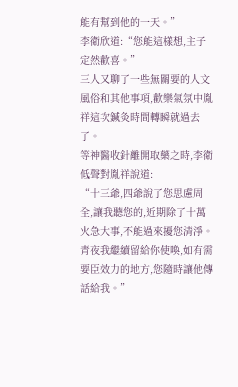能有幫到他的一天。”
李衛欣道:“您能這樣想,主子定然歡喜。”
三人又聊了一些無關要的人文風俗和其他事項,歡樂氣氛中胤祥這次鍼灸時間轉瞬就過去了。
等神醫收針離開取藥之時,李衛低聲對胤祥說道:
“十三爺,四爺說了您思慮周全,讓我聽您的,近期除了十萬火急大事,不能過來擾您清淨。
青夜我繼續留給你使喚,如有需要臣效力的地方,您隨時讓他傳話給我。”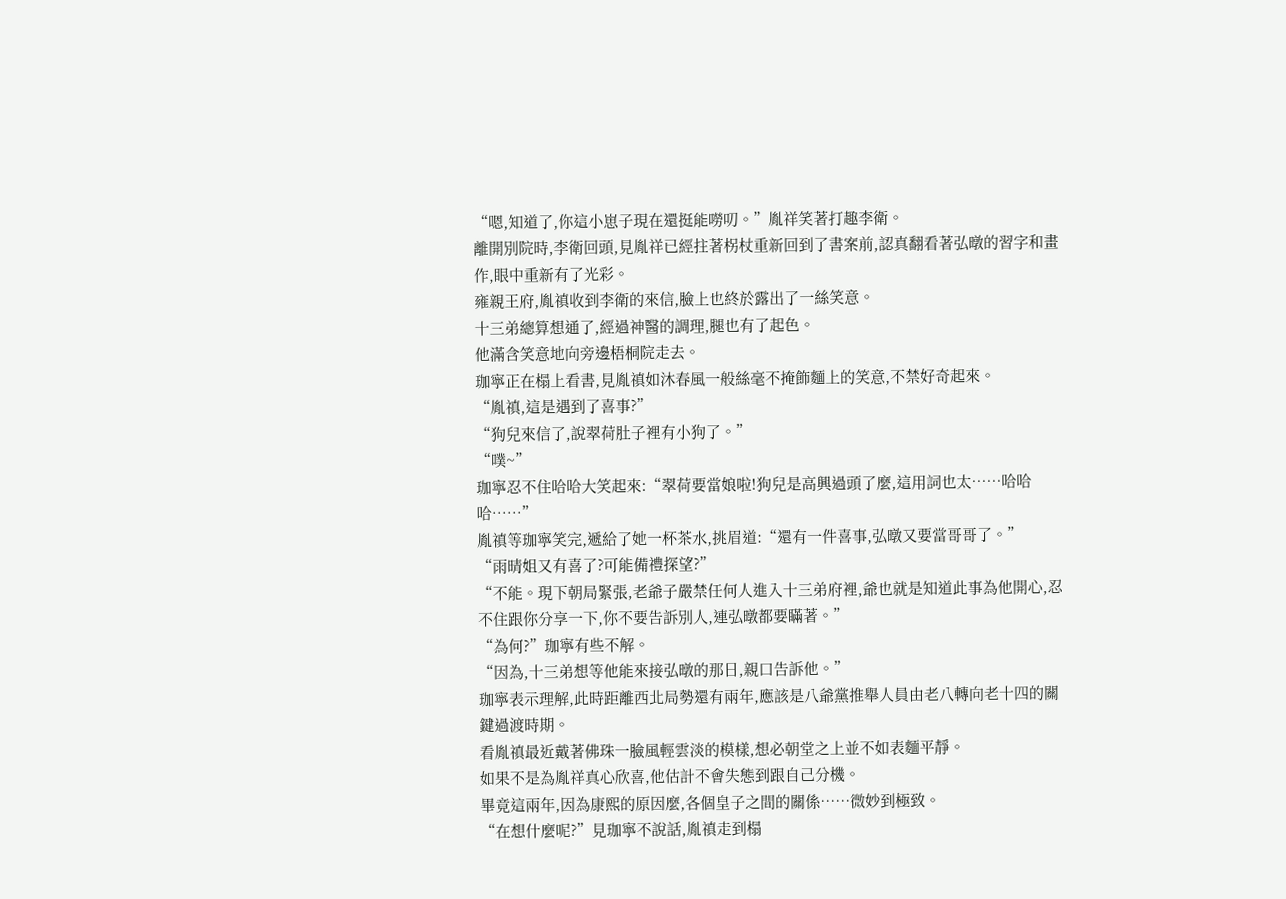“嗯,知道了,你這小崽子現在還挺能嘮叨。”胤祥笑著打趣李衛。
離開別院時,李衛回頭,見胤祥已經拄著柺杖重新回到了書案前,認真翻看著弘暾的習字和畫作,眼中重新有了光彩。
雍親王府,胤禛收到李衛的來信,臉上也終於露出了一絲笑意。
十三弟總算想通了,經過神醫的調理,腿也有了起色。
他滿含笑意地向旁邊梧桐院走去。
珈寧正在榻上看書,見胤禛如沐春風一般絲毫不掩飾麵上的笑意,不禁好奇起來。
“胤禛,這是遇到了喜事?”
“狗兒來信了,說翠荷肚子裡有小狗了。”
“噗~”
珈寧忍不住哈哈大笑起來:“翠荷要當娘啦!狗兒是高興過頭了麼,這用詞也太……哈哈哈……”
胤禛等珈寧笑完,遞給了她一杯茶水,挑眉道:“還有一件喜事,弘暾又要當哥哥了。”
“雨晴姐又有喜了?可能備禮探望?”
“不能。現下朝局緊張,老爺子嚴禁任何人進入十三弟府裡,爺也就是知道此事為他開心,忍不住跟你分享一下,你不要告訴別人,連弘暾都要瞞著。”
“為何?”珈寧有些不解。
“因為,十三弟想等他能來接弘暾的那日,親口告訴他。”
珈寧表示理解,此時距離西北局勢還有兩年,應該是八爺黨推舉人員由老八轉向老十四的關鍵過渡時期。
看胤禛最近戴著佛珠一臉風輕雲淡的模樣,想必朝堂之上並不如表麵平靜。
如果不是為胤祥真心欣喜,他估計不會失態到跟自己分機。
畢竟這兩年,因為康熙的原因麼,各個皇子之間的關係……微妙到極致。
“在想什麼呢?”見珈寧不說話,胤禛走到榻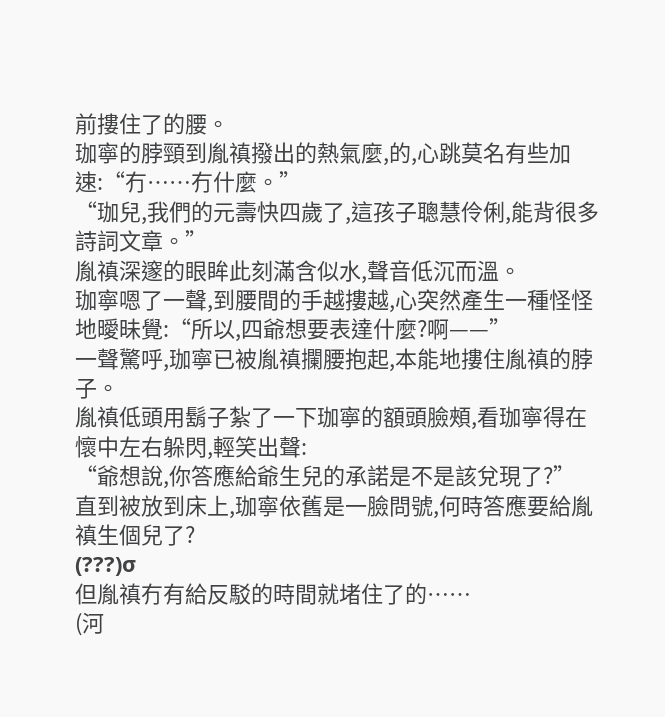前摟住了的腰。
珈寧的脖頸到胤禛撥出的熱氣麼,的,心跳莫名有些加速:“冇……冇什麼。”
“珈兒,我們的元壽快四歲了,這孩子聰慧伶俐,能背很多詩詞文章。”
胤禛深邃的眼眸此刻滿含似水,聲音低沉而溫。
珈寧嗯了一聲,到腰間的手越摟越,心突然產生一種怪怪地曖昧覺:“所以,四爺想要表達什麼?啊——”
一聲驚呼,珈寧已被胤禛攔腰抱起,本能地摟住胤禛的脖子。
胤禛低頭用鬍子紮了一下珈寧的額頭臉頰,看珈寧得在懷中左右躲閃,輕笑出聲:
“爺想說,你答應給爺生兒的承諾是不是該兌現了?”
直到被放到床上,珈寧依舊是一臉問號,何時答應要給胤禛生個兒了?
(???)σ
但胤禛冇有給反駁的時間就堵住了的……
(河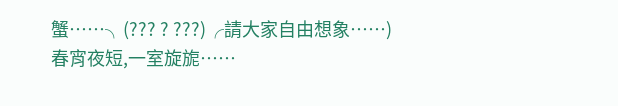蟹……╮(??? ? ???)╭請大家自由想象……)
春宵夜短,一室旋旎……